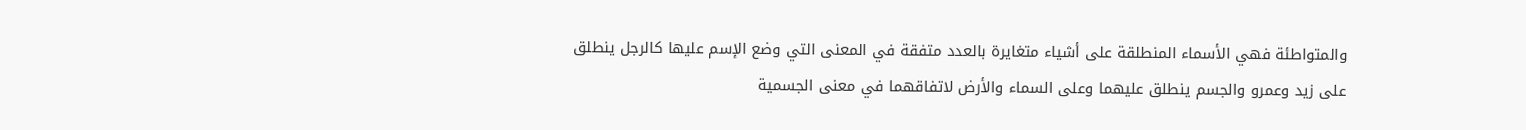والمتواطئة فهي الأسماء المنطلقة على أشياء متغايرة بالعدد متفقة في المعنى التي وضع الإسم عليها كالرجل ينطلق على زيد وعمرو والجسم ينطلق عليهما وعلى السماء والأرض لاتفاقهما في معنى الجسمية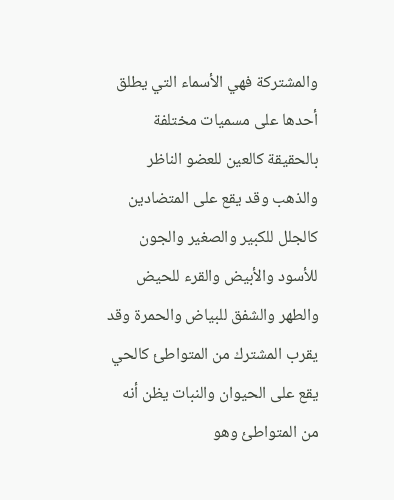والمشتركة فهي الأسماء التي يطلق أحدها على مسميات مختلفة بالحقيقة كالعين للعضو الناظر والذهب وقد يقع على المتضادين كالجلل للكبير والصغير والجون للأسود والأبيض والقرء للحيض والطهر والشفق للبياض والحمرة وقد يقرب المشترك من المتواطئ كالحي يقع على الحيوان والنبات يظن أنه من المتواطئ وهو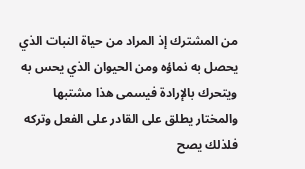من المشترك إذ المراد من حياة النبات الذي يحصل به نماؤه ومن الحيوان الذي يحس به ويتحرك بالإرادة فيسمى هذا مشتبها والمختار يطلق على القادر على الفعل وتركه فلذلك يصح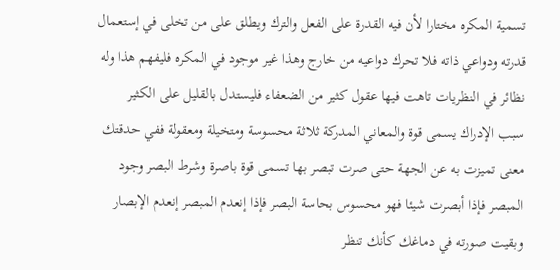تسمية المكره مختارا لأن فيه القدرة على الفعل والترك ويطلق على من تخلى في إستعمال قدرته ودواعي ذاته فلا تحرك دواعيه من خارج وهذا غير موجود في المكره فليفهم هذا وله نظائر في النظريات تاهت فيها عقول كثير من الضعفاء فليستدل بالقليل على الكثير
سبب الإدراك يسمى قوة والمعاني المدركة ثلاثة محسوسة ومتخيلة ومعقولة ففي حدقتك معنى تميزت به عن الجهة حتى صرت تبصر بها تسمى قوة باصرة وشرط البصر وجود المبصر فإذا أبصرت شيئا فهو محسوس بحاسة البصر فإذا إنعدم المبصر إنعدم الإبصار وبقيت صورته في دماغك كأنك تنظر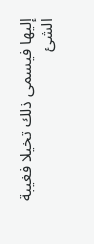إليها فيسمى ذلك تخيلا فغيبة الشئ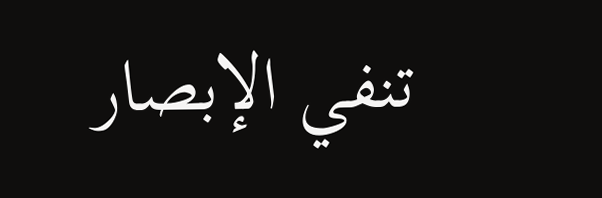تنفي الإبصار